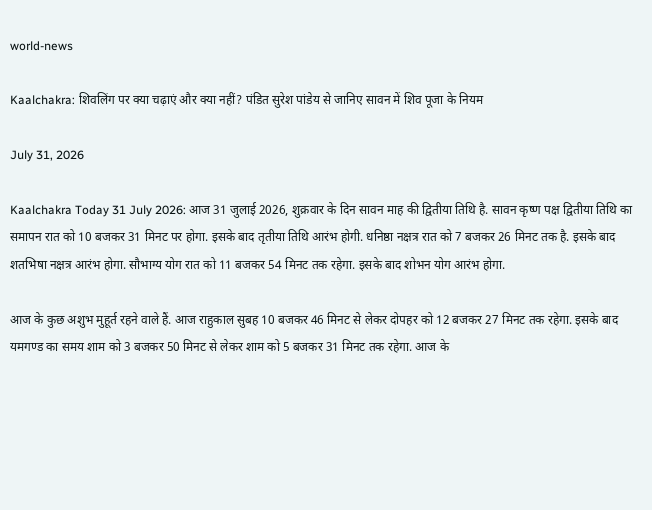world-news

Kaalchakra: शिवलिंग पर क्या चढ़ाएं और क्या नहीं? पंडित सुरेश पांडेय से जानिए सावन में शिव पूजा के नियम

July 31, 2026

Kaalchakra Today 31 July 2026: आज 31 जुलाई 2026, शुक्रवार के दिन सावन माह की द्वितीया तिथि है. सावन कृष्ण पक्ष द्वितीया तिथि का समापन रात को 10 बजकर 31 मिनट पर होगा. इसके बाद तृतीया तिथि आरंभ होगी. धनिष्ठा नक्षत्र रात को 7 बजकर 26 मिनट तक है. इसके बाद शतभिषा नक्षत्र आरंभ होगा. सौभाग्य योग रात को 11 बजकर 54 मिनट तक रहेगा. इसके बाद शोभन योग आरंभ होगा.

आज के कुछ अशुभ मुहूर्त रहने वाले हैं. आज राहुकाल सुबह 10 बजकर 46 मिनट से लेकर दोपहर को 12 बजकर 27 मिनट तक रहेगा. इसके बाद यमगण्ड का समय शाम को 3 बजकर 50 मिनट से लेकर शाम को 5 बजकर 31 मिनट तक रहेगा. आज के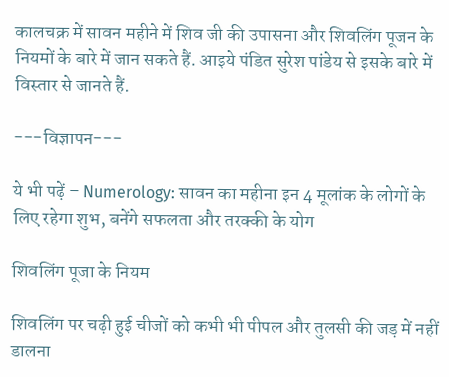कालचक्र में सावन महीने में शिव जी की उपासना और शिवलिंग पूजन के नियमों के बारे में जान सकते हैं. आइये पंडित सुरेश पांडेय से इसके बारे में विस्तार से जानते हैं.

---विज्ञापन---

ये भी पढ़ें – Numerology: सावन का महीना इन 4 मूलांक के लोगों के लिए रहेगा शुभ, बनेंगे सफलता और तरक्की के योग

शिवलिंग पूजा के नियम

शिवलिंग पर चढ़ी हुई चीजों को कभी भी पीपल और तुलसी की जड़ में नहीं डालना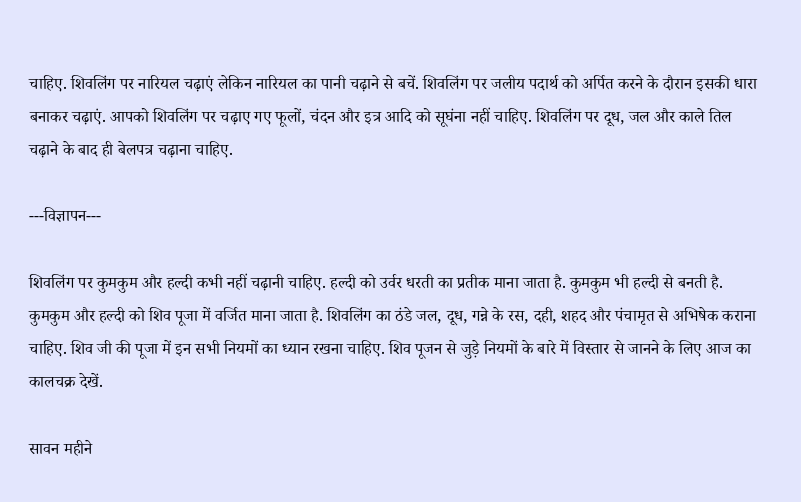चाहिए. शिवलिंग पर नारियल चढ़ाएं लेकिन नारियल का पानी चढ़ाने से बचें. शिवलिंग पर जलीय पदार्थ को अर्पित करने के दौरान इसकी धारा बनाकर चढ़ाएं. आपको शिवलिंग पर चढ़ाए गए फूलों, चंदन और इत्र आदि को सूघंना नहीं चाहिए. शिवलिंग पर दूध, जल और काले तिल चढ़ाने के बाद ही बेलपत्र चढ़ाना चाहिए.

---विज्ञापन---

शिवलिंग पर कुमकुम और हल्दी कभी नहीं चढ़ानी चाहिए. हल्दी को उर्वर धरती का प्रतीक माना जाता है. कुमकुम भी हल्दी से बनती है. कुमकुम और हल्दी को शिव पूजा में वर्जित माना जाता है. शिवलिंग का ठंडे जल, दूध, गन्ने के रस, दही, शहद और पंचामृत से अभिषेक कराना चाहिए. शिव जी की पूजा में इन सभी नियमों का ध्यान रखना चाहिए. शिव पूजन से जुड़े नियमों के बारे में विस्तार से जानने के लिए आज का कालचक्र देखें.

सावन महीने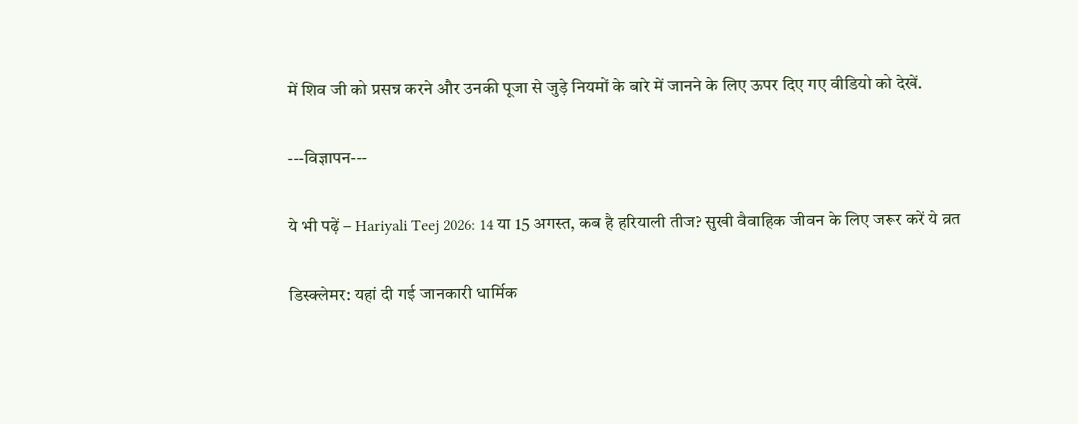में शिव जी को प्रसन्न करने और उनकी पूजा से जुड़े नियमों के बारे में जानने के लिए ऊपर दिए गए वीडियो को देखें.

---विज्ञापन---

ये भी पढ़ें – Hariyali Teej 2026: 14 या 15 अगस्त, कब है हरियाली तीज? सुखी वैवाहिक जीवन के लिए जरूर करें ये व्रत

डिस्क्लेमर: यहां दी गई जानकारी धार्मिक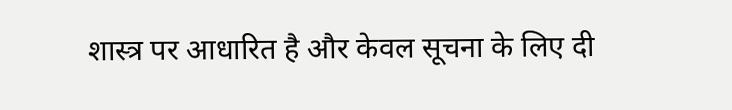शास्त्र पर आधारित है और केवल सूचना के लिए दी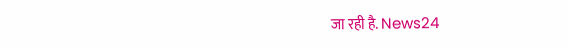जा रही है. News24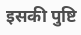इसकी पुष्टि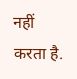नहीं करता है.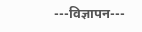---विज्ञापन---